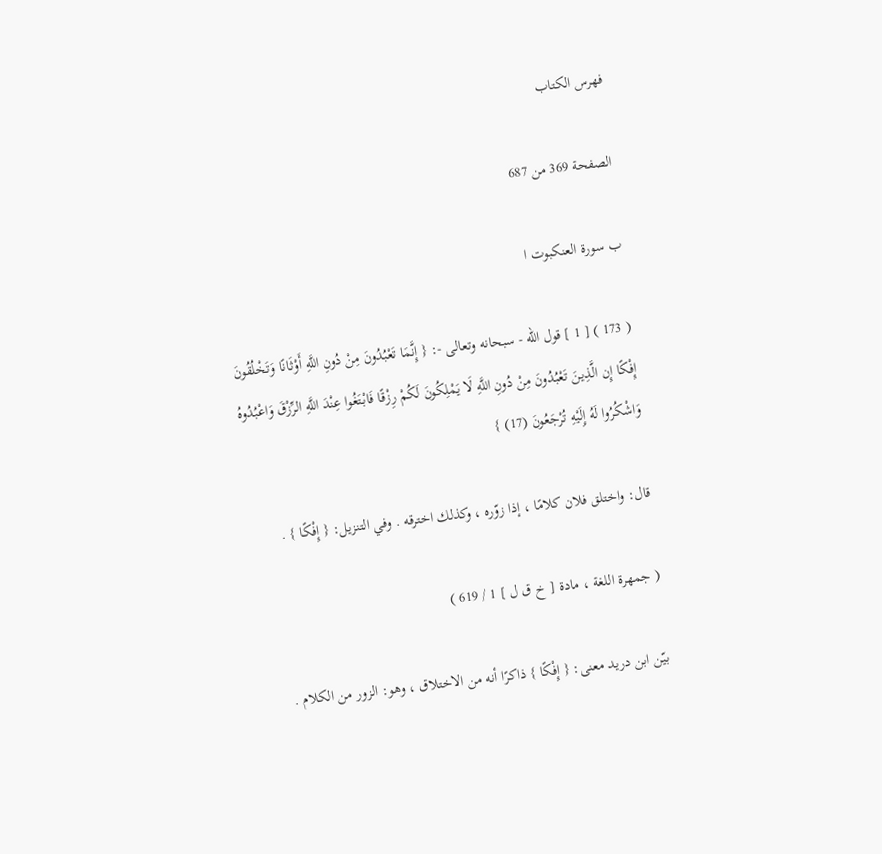فهرس الكتاب

الصفحة 369 من 687

ب سورة العنكبوت ا

( 173 ) [ 1 ] قول الله - سبحانه وتعالى -: { إِنَّمَا تَعْبُدُونَ مِنْ دُونِ اللَّهِ أَوْثَانًا وَتَخْلُقُونَ إِفْكًا إِن الَّذِينَ تَعْبُدُونَ مِنْ دُونِ اللَّهِ لَا يَمْلِكُونَ لَكُمْ رِزْقًا فَابْتَغُوا عِنْدَ اللَّهِ الرِّزْقَ وَاعْبُدُوهُ وَاشْكُرُوا لَهُ إِلَيْهِ تُرْجَعُونَ (17) }

قال: واختلق فلان كلامًا ، إذا زوّره ، وكذلك اخترقه . وفي التنزيل: { إِفْكًا } .

( جمهرة اللغة ، مادة [ خ ق ل ] 1 / 619 )

بيّن ابن دريد معنى: { إِفْكًا } ذاكرًا أنه من الاختلاق ، وهو: الزور من الكلام .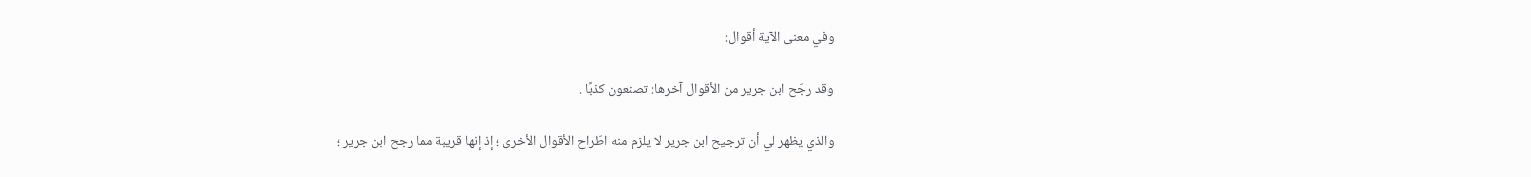وفي معنى الآية أقوال:

وقد رجّح ابن جرير من الأقوال آخرها: تصنعون كذبًا .

والذي يظهر لي أن ترجيح ابن جرير لا يلزم منه اطّراح الأقوال الأخرى ؛ إذ إنها قريبة مما رجح ابن جرير ؛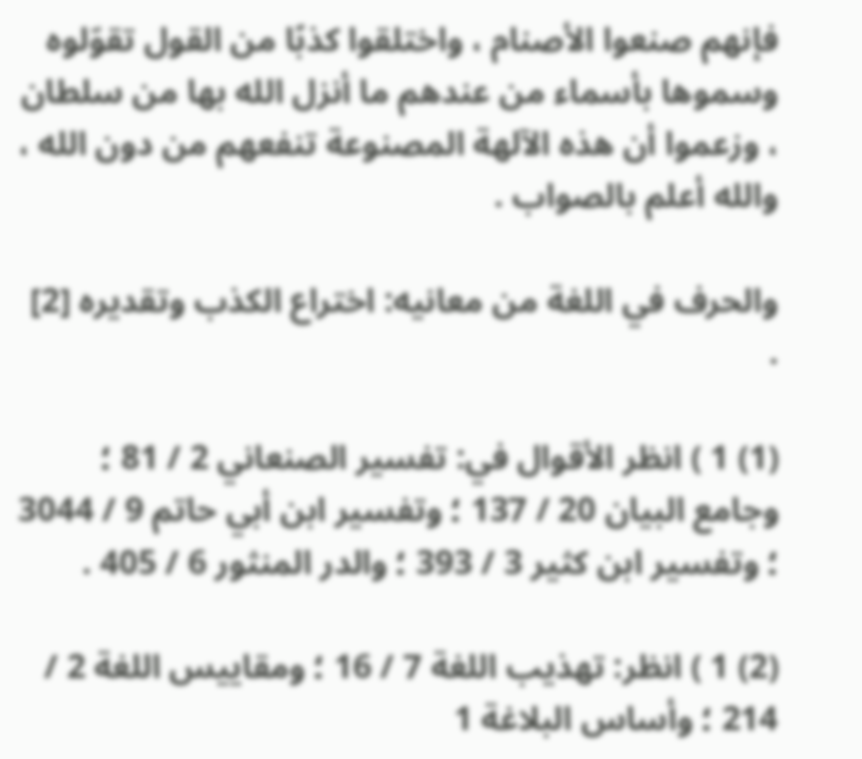فإنهم صنعوا الأصنام ، واختلقوا كذبًا من القول تقوّلوه وسموها بأسماء من عندهم ما أنزل الله بها من سلطان ، وزعموا أن هذه الآلهة المصنوعة تنفعهم من دون الله ، والله أعلم بالصواب .

والحرف في اللغة من معانيه: اختراع الكذب وتقديره [2] .

(1) 1 ) انظر الأقوال في: تفسير الصنعاني 2 / 81 ؛ وجامع البيان 20 / 137 ؛ وتفسير ابن أبي حاتم 9 / 3044 ؛ وتفسير ابن كثير 3 / 393 ؛ والدر المنثور 6 / 405 .

(2) 1 ) انظر: تهذيب اللغة 7 / 16 ؛ ومقاييس اللغة 2 / 214 ؛ وأساس البلاغة 1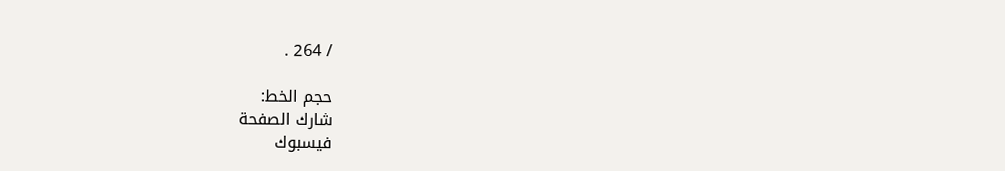/ 264 .

حجم الخط:
شارك الصفحة
فيسبوك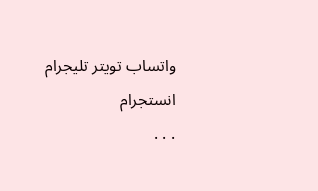واتساب تويتر تليجرام انستجرام
. . .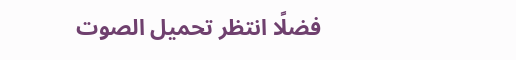فضلًا انتظر تحميل الصوت